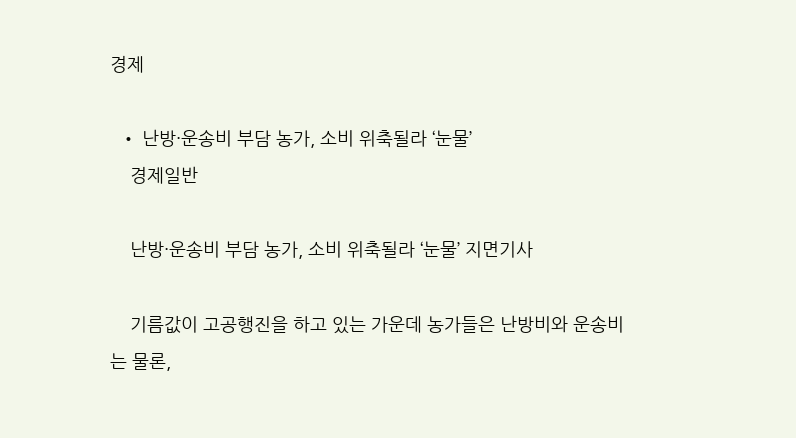경제

  • 난방·운송비 부담 농가, 소비 위축될라 ‘눈물’
    경제일반

    난방·운송비 부담 농가, 소비 위축될라 ‘눈물’ 지면기사

    기름값이 고공행진을 하고 있는 가운데 농가들은 난방비와 운송비는 물론,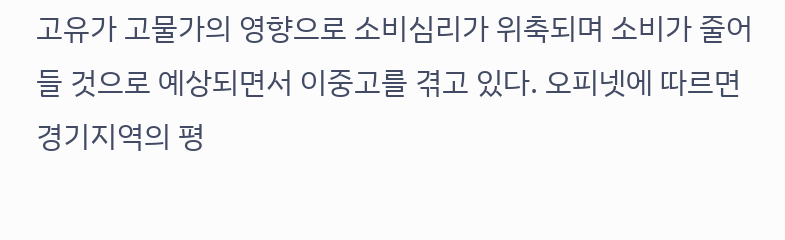고유가 고물가의 영향으로 소비심리가 위축되며 소비가 줄어들 것으로 예상되면서 이중고를 겪고 있다. 오피넷에 따르면 경기지역의 평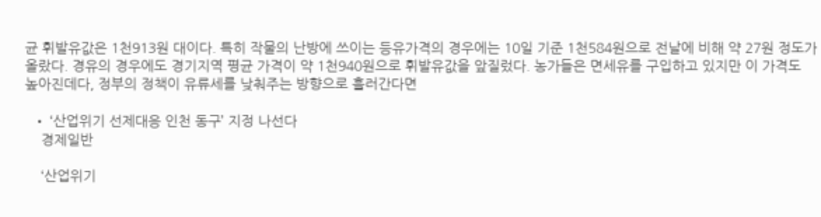균 휘발유값은 1천913원 대이다. 특히 작물의 난방에 쓰이는 등유가격의 경우에는 10일 기준 1천584원으로 전날에 비해 약 27원 정도가 올랐다. 경유의 경우에도 경기지역 평균 가격이 약 1천940원으로 휘발유값을 앞질렀다. 농가들은 면세유를 구입하고 있지만 이 가격도 높아진데다, 정부의 정책이 유류세를 낮춰주는 방향으로 흘러간다면

  • ‘산업위기 선제대응 인천 동구’ 지정 나선다
    경제일반

    ‘산업위기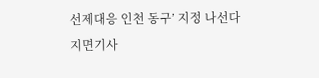선제대응 인천 동구’ 지정 나선다 지면기사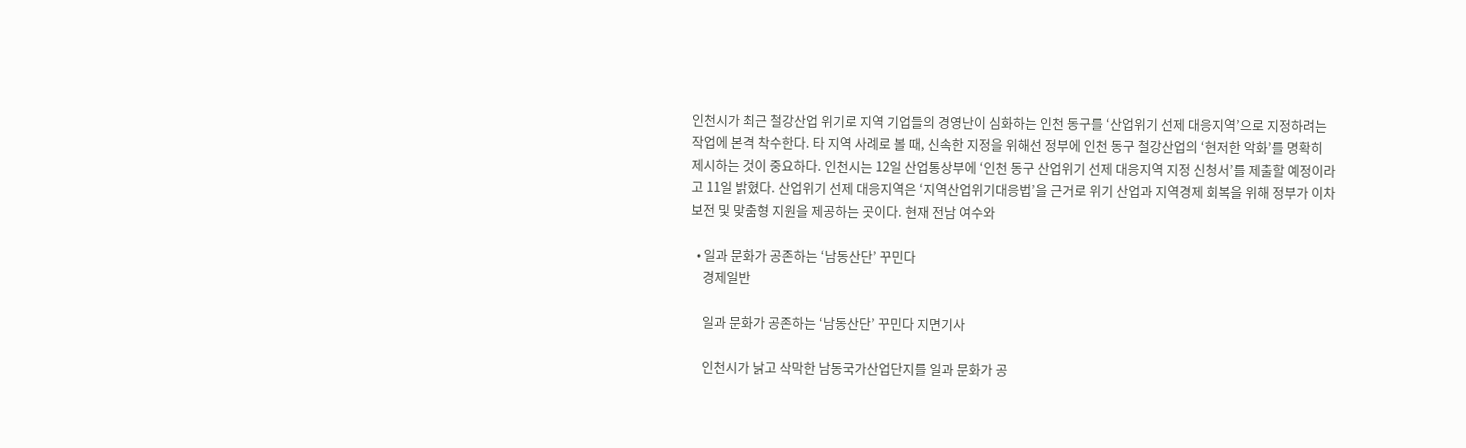인천시가 최근 철강산업 위기로 지역 기업들의 경영난이 심화하는 인천 동구를 ‘산업위기 선제 대응지역’으로 지정하려는 작업에 본격 착수한다. 타 지역 사례로 볼 때, 신속한 지정을 위해선 정부에 인천 동구 철강산업의 ‘현저한 악화’를 명확히 제시하는 것이 중요하다. 인천시는 12일 산업통상부에 ‘인천 동구 산업위기 선제 대응지역 지정 신청서’를 제출할 예정이라고 11일 밝혔다. 산업위기 선제 대응지역은 ‘지역산업위기대응법’을 근거로 위기 산업과 지역경제 회복을 위해 정부가 이차보전 및 맞춤형 지원을 제공하는 곳이다. 현재 전남 여수와

  • 일과 문화가 공존하는 ‘남동산단’ 꾸민다
    경제일반

    일과 문화가 공존하는 ‘남동산단’ 꾸민다 지면기사

    인천시가 낡고 삭막한 남동국가산업단지를 일과 문화가 공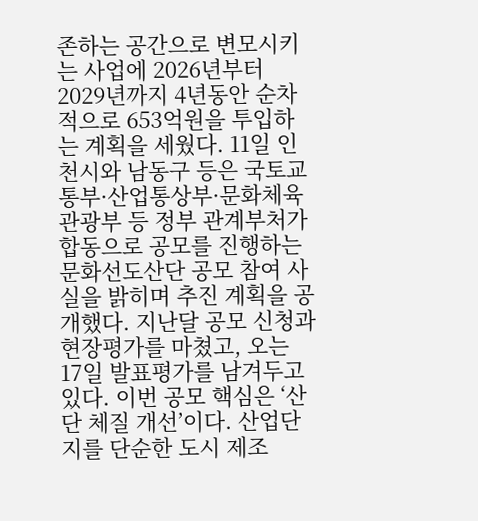존하는 공간으로 변모시키는 사업에 2026년부터 2029년까지 4년동안 순차적으로 653억원을 투입하는 계획을 세웠다. 11일 인천시와 남동구 등은 국토교통부·산업통상부·문화체육관광부 등 정부 관계부처가 합동으로 공모를 진행하는 문화선도산단 공모 참여 사실을 밝히며 추진 계획을 공개했다. 지난달 공모 신청과 현장평가를 마쳤고, 오는 17일 발표평가를 남겨두고 있다. 이번 공모 핵심은 ‘산단 체질 개선’이다. 산업단지를 단순한 도시 제조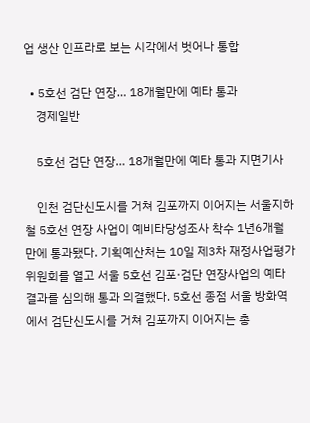업 생산 인프라로 보는 시각에서 벗어나 통합

  • 5호선 검단 연장… 18개월만에 예타 통과
    경제일반

    5호선 검단 연장… 18개월만에 예타 통과 지면기사

    인천 검단신도시를 거쳐 김포까지 이어지는 서울지하철 5호선 연장 사업이 예비타당성조사 착수 1년6개월 만에 통과됐다. 기획예산처는 10일 제3차 재정사업평가위원회를 열고 서울 5호선 김포·검단 연장사업의 예타 결과를 심의해 통과 의결했다. 5호선 종점 서울 방화역에서 검단신도시를 거쳐 김포까지 이어지는 총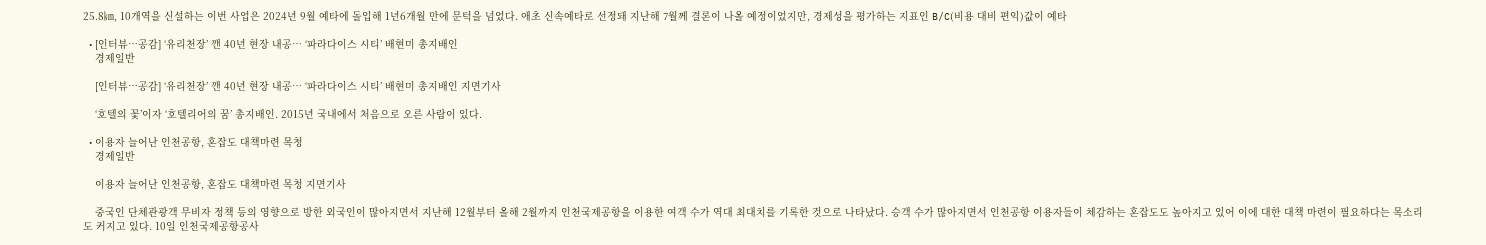25.8㎞, 10개역을 신설하는 이번 사업은 2024년 9월 예타에 돌입해 1년6개월 만에 문턱을 넘었다. 애초 신속예타로 선정돼 지난해 7월께 결론이 나올 예정이었지만, 경제성을 평가하는 지표인 B/C(비용 대비 편익)값이 예타

  • [인터뷰…공감] ‘유리천장’ 깬 40년 현장 내공… ‘파라다이스 시티’ 배현미 총지배인
    경제일반

    [인터뷰…공감] ‘유리천장’ 깬 40년 현장 내공… ‘파라다이스 시티’ 배현미 총지배인 지면기사

    ‘호텔의 꽃’이자 ‘호텔리어의 꿈’ 총지배인. 2015년 국내에서 처음으로 오른 사람이 있다.

  • 이용자 늘어난 인천공항, 혼잡도 대책마련 목청
    경제일반

    이용자 늘어난 인천공항, 혼잡도 대책마련 목청 지면기사

    중국인 단체관광객 무비자 정책 등의 영향으로 방한 외국인이 많아지면서 지난해 12월부터 올해 2월까지 인천국제공항을 이용한 여객 수가 역대 최대치를 기록한 것으로 나타났다. 승객 수가 많아지면서 인천공항 이용자들이 체감하는 혼잡도도 높아지고 있어 이에 대한 대책 마련이 필요하다는 목소리도 커지고 있다. 10일 인천국제공항공사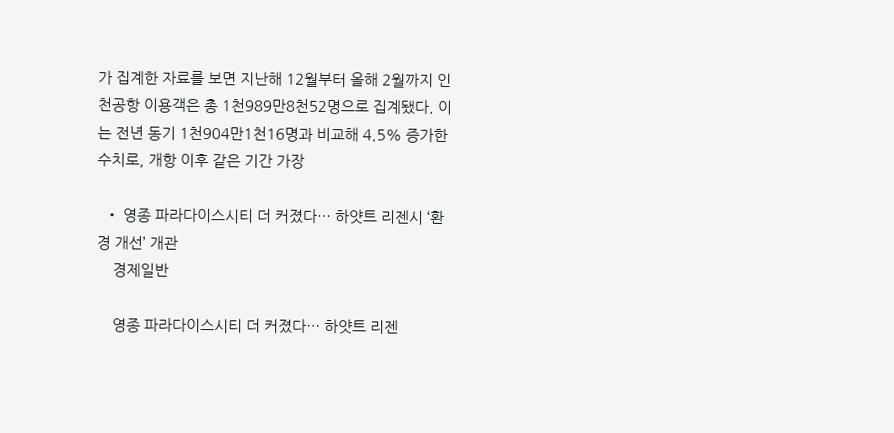가 집계한 자료를 보면 지난해 12월부터 올해 2월까지 인천공항 이용객은 총 1천989만8천52명으로 집계됐다. 이는 전년 동기 1천904만1천16명과 비교해 4.5% 증가한 수치로, 개항 이후 같은 기간 가장

  • 영종 파라다이스시티 더 커졌다… 하얏트 리젠시 ‘환경 개선’ 개관
    경제일반

    영종 파라다이스시티 더 커졌다… 하얏트 리젠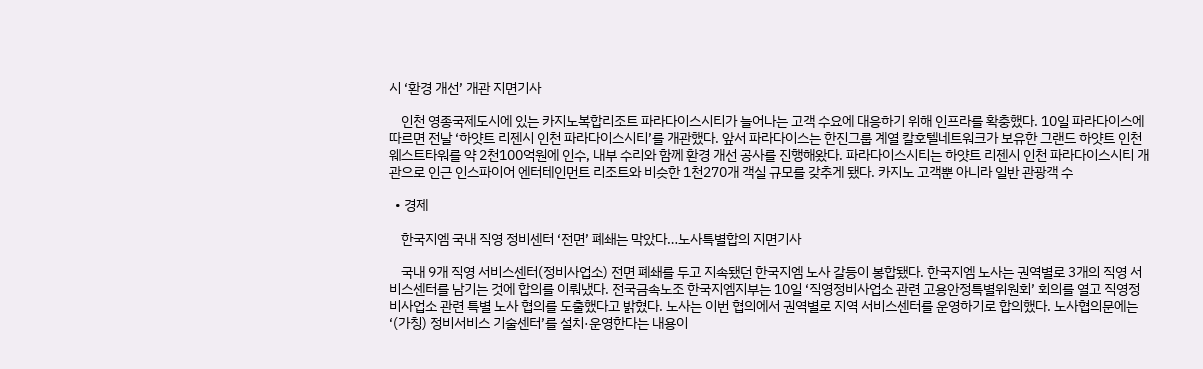시 ‘환경 개선’ 개관 지면기사

    인천 영종국제도시에 있는 카지노복합리조트 파라다이스시티가 늘어나는 고객 수요에 대응하기 위해 인프라를 확충했다. 10일 파라다이스에 따르면 전날 ‘하얏트 리젠시 인천 파라다이스시티’를 개관했다. 앞서 파라다이스는 한진그룹 계열 칼호텔네트워크가 보유한 그랜드 하얏트 인천 웨스트타워를 약 2천100억원에 인수, 내부 수리와 함께 환경 개선 공사를 진행해왔다. 파라다이스시티는 하얏트 리젠시 인천 파라다이스시티 개관으로 인근 인스파이어 엔터테인먼트 리조트와 비슷한 1천270개 객실 규모를 갖추게 됐다. 카지노 고객뿐 아니라 일반 관광객 수

  • 경제

    한국지엠 국내 직영 정비센터 ‘전면’ 폐쇄는 막았다…노사특별합의 지면기사

    국내 9개 직영 서비스센터(정비사업소) 전면 폐쇄를 두고 지속됐던 한국지엠 노사 갈등이 봉합됐다. 한국지엠 노사는 권역별로 3개의 직영 서비스센터를 남기는 것에 합의를 이뤄냈다. 전국금속노조 한국지엠지부는 10일 ‘직영정비사업소 관련 고용안정특별위원회’ 회의를 열고 직영정비사업소 관련 특별 노사 협의를 도출했다고 밝혔다. 노사는 이번 협의에서 권역별로 지역 서비스센터를 운영하기로 합의했다. 노사협의문에는 ‘(가칭) 정비서비스 기술센터’를 설치·운영한다는 내용이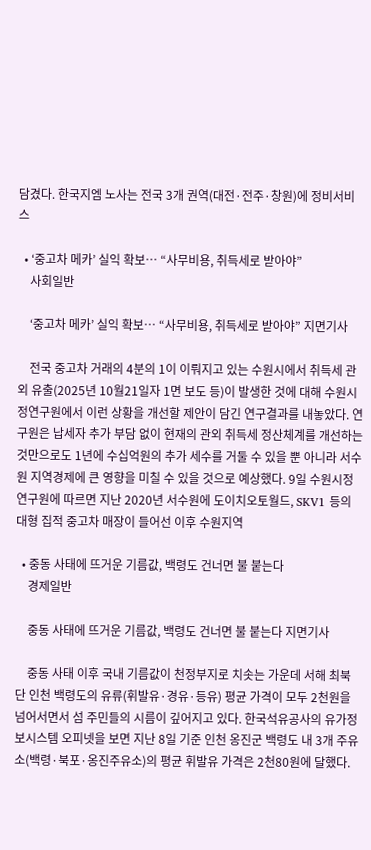담겼다. 한국지엠 노사는 전국 3개 권역(대전·전주·창원)에 정비서비스

  • ‘중고차 메카’ 실익 확보… “사무비용, 취득세로 받아야”
    사회일반

    ‘중고차 메카’ 실익 확보… “사무비용, 취득세로 받아야” 지면기사

    전국 중고차 거래의 4분의 1이 이뤄지고 있는 수원시에서 취득세 관외 유출(2025년 10월21일자 1면 보도 등)이 발생한 것에 대해 수원시정연구원에서 이런 상황을 개선할 제안이 담긴 연구결과를 내놓았다. 연구원은 납세자 추가 부담 없이 현재의 관외 취득세 정산체계를 개선하는 것만으로도 1년에 수십억원의 추가 세수를 거둘 수 있을 뿐 아니라 서수원 지역경제에 큰 영향을 미칠 수 있을 것으로 예상했다. 9일 수원시정연구원에 따르면 지난 2020년 서수원에 도이치오토월드, SKV1 등의 대형 집적 중고차 매장이 들어선 이후 수원지역

  • 중동 사태에 뜨거운 기름값, 백령도 건너면 불 붙는다
    경제일반

    중동 사태에 뜨거운 기름값, 백령도 건너면 불 붙는다 지면기사

    중동 사태 이후 국내 기름값이 천정부지로 치솟는 가운데 서해 최북단 인천 백령도의 유류(휘발유·경유·등유) 평균 가격이 모두 2천원을 넘어서면서 섬 주민들의 시름이 깊어지고 있다. 한국석유공사의 유가정보시스템 오피넷을 보면 지난 8일 기준 인천 옹진군 백령도 내 3개 주유소(백령·북포·옹진주유소)의 평균 휘발유 가격은 2천80원에 달했다.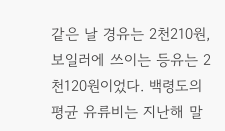같은 날 경유는 2천210원, 보일러에 쓰이는 등유는 2천120원이었다. 백령도의 평균 유류비는 지난해 말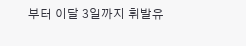부터 이달 3일까지 휘발유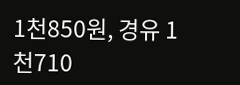1천850원, 경유 1천710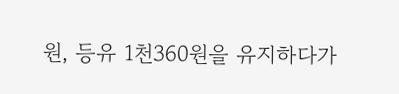원, 등유 1천360원을 유지하다가